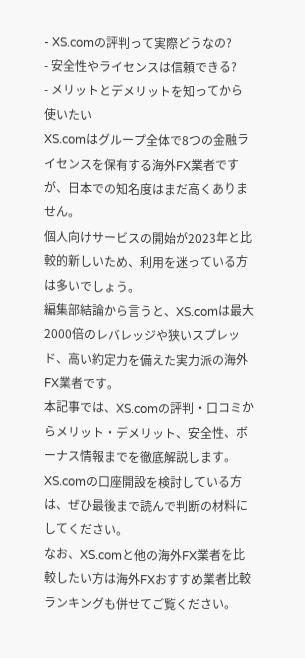- XS.comの評判って実際どうなの?
- 安全性やライセンスは信頼できる?
- メリットとデメリットを知ってから使いたい
XS.comはグループ全体で8つの金融ライセンスを保有する海外FX業者ですが、日本での知名度はまだ高くありません。
個人向けサービスの開始が2023年と比較的新しいため、利用を迷っている方は多いでしょう。
編集部結論から言うと、XS.comは最大2000倍のレバレッジや狭いスプレッド、高い約定力を備えた実力派の海外FX業者です。
本記事では、XS.comの評判・口コミからメリット・デメリット、安全性、ボーナス情報までを徹底解説します。
XS.comの口座開設を検討している方は、ぜひ最後まで読んで判断の材料にしてください。
なお、XS.comと他の海外FX業者を比較したい方は海外FXおすすめ業者比較ランキングも併せてご覧ください。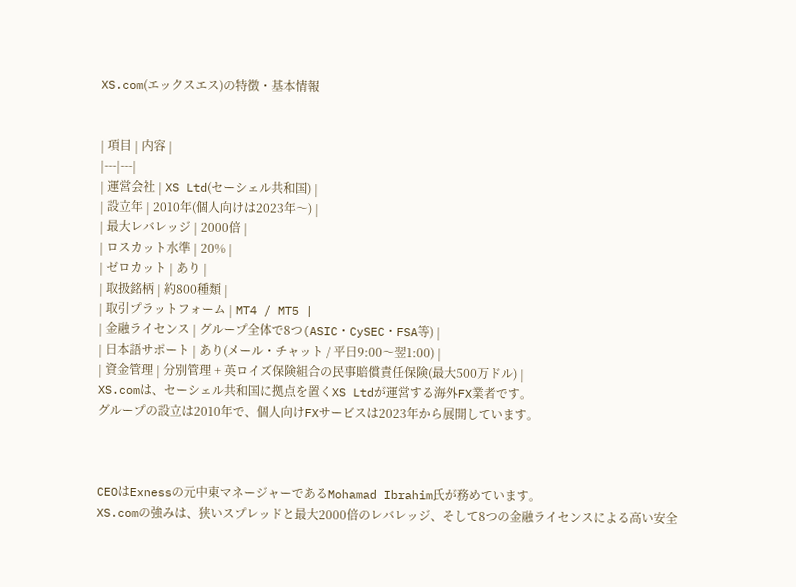XS.com(エックスエス)の特徴・基本情報


| 項目 | 内容 |
|---|---|
| 運営会社 | XS Ltd(セーシェル共和国) |
| 設立年 | 2010年(個人向けは2023年〜) |
| 最大レバレッジ | 2000倍 |
| ロスカット水準 | 20% |
| ゼロカット | あり |
| 取扱銘柄 | 約800種類 |
| 取引プラットフォーム | MT4 / MT5 |
| 金融ライセンス | グループ全体で8つ(ASIC・CySEC・FSA等) |
| 日本語サポート | あり(メール・チャット / 平日9:00〜翌1:00) |
| 資金管理 | 分別管理 + 英ロイズ保険組合の民事賠償責任保険(最大500万ドル) |
XS.comは、セーシェル共和国に拠点を置くXS Ltdが運営する海外FX業者です。
グループの設立は2010年で、個人向けFXサービスは2023年から展開しています。



CEOはExnessの元中東マネージャーであるMohamad Ibrahim氏が務めています。
XS.comの強みは、狭いスプレッドと最大2000倍のレバレッジ、そして8つの金融ライセンスによる高い安全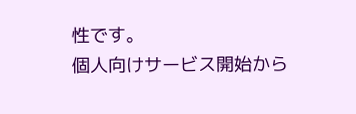性です。
個人向けサービス開始から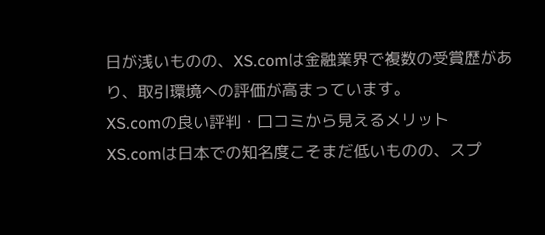日が浅いものの、XS.comは金融業界で複数の受賞歴があり、取引環境への評価が高まっています。
XS.comの良い評判・口コミから見えるメリット
XS.comは日本での知名度こそまだ低いものの、スプ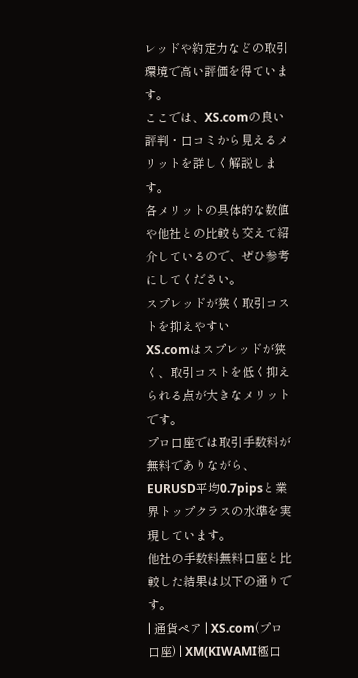レッドや約定力などの取引環境で高い評価を得ています。
ここでは、XS.comの良い評判・口コミから見えるメリットを詳しく解説します。
各メリットの具体的な数値や他社との比較も交えて紹介しているので、ぜひ参考にしてください。
スプレッドが狭く取引コストを抑えやすい
XS.comはスプレッドが狭く、取引コストを低く抑えられる点が大きなメリットです。
プロ口座では取引手数料が無料でありながら、EURUSD平均0.7pipsと業界トップクラスの水準を実現しています。
他社の手数料無料口座と比較した結果は以下の通りです。
| 通貨ペア | XS.com(プロ口座) | XM(KIWAMI極口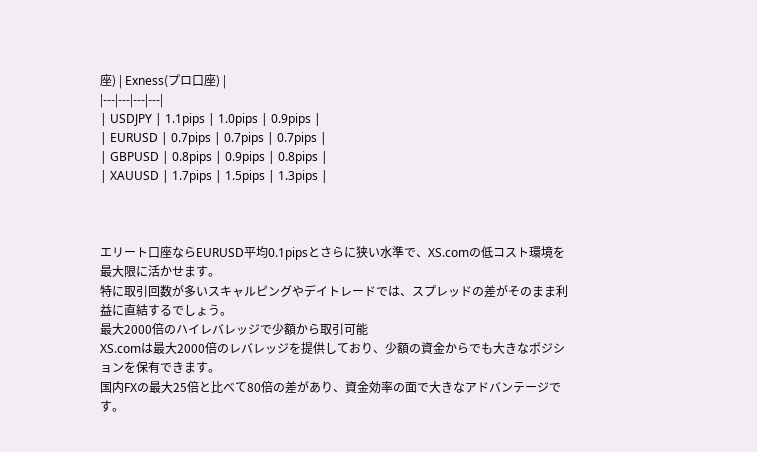座) | Exness(プロ口座) |
|---|---|---|---|
| USDJPY | 1.1pips | 1.0pips | 0.9pips |
| EURUSD | 0.7pips | 0.7pips | 0.7pips |
| GBPUSD | 0.8pips | 0.9pips | 0.8pips |
| XAUUSD | 1.7pips | 1.5pips | 1.3pips |



エリート口座ならEURUSD平均0.1pipsとさらに狭い水準で、XS.comの低コスト環境を最大限に活かせます。
特に取引回数が多いスキャルピングやデイトレードでは、スプレッドの差がそのまま利益に直結するでしょう。
最大2000倍のハイレバレッジで少額から取引可能
XS.comは最大2000倍のレバレッジを提供しており、少額の資金からでも大きなポジションを保有できます。
国内FXの最大25倍と比べて80倍の差があり、資金効率の面で大きなアドバンテージです。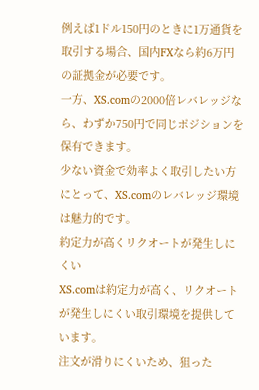例えば1ドル150円のときに1万通貨を取引する場合、国内FXなら約6万円の証拠金が必要です。
一方、XS.comの2000倍レバレッジなら、わずか750円で同じポジションを保有できます。
少ない資金で効率よく取引したい方にとって、XS.comのレバレッジ環境は魅力的です。
約定力が高くリクオートが発生しにくい
XS.comは約定力が高く、リクオートが発生しにくい取引環境を提供しています。
注文が滑りにくいため、狙った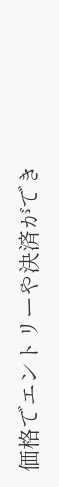価格でエントリーや決済ができ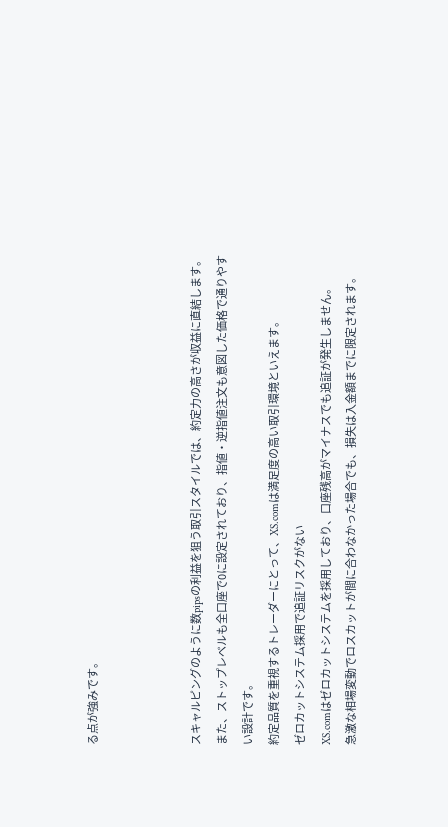る点が強みです。



スキャルピングのように数pipsの利益を狙う取引スタイルでは、約定力の高さが収益に直結します。
また、ストップレベルも全口座で0に設定されており、指値・逆指値注文も意図した価格で通りやすい設計です。
約定品質を重視するトレーダーにとって、XS.comは満足度の高い取引環境といえます。
ゼロカットシステム採用で追証リスクがない
XS.comはゼロカットシステムを採用しており、口座残高がマイナスでも追証が発生しません。
急激な相場変動でロスカットが間に合わなかった場合でも、損失は入金額までに限定されます。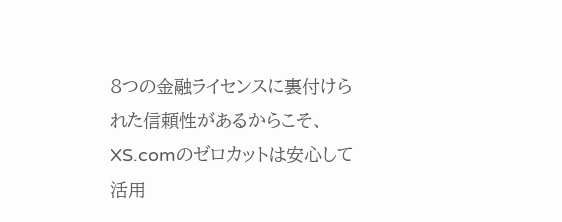8つの金融ライセンスに裏付けられた信頼性があるからこそ、XS.comのゼロカットは安心して活用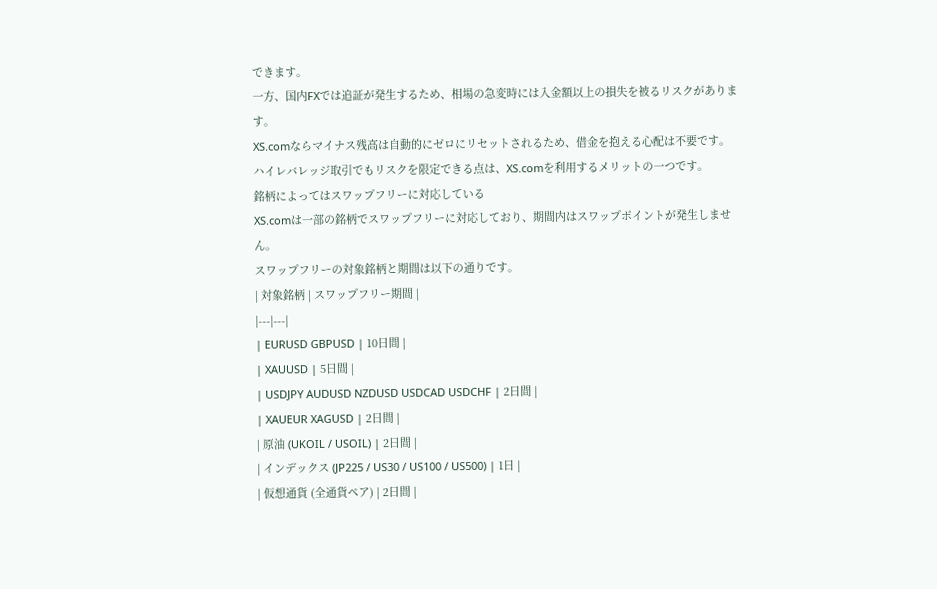できます。
一方、国内FXでは追証が発生するため、相場の急変時には入金額以上の損失を被るリスクがあります。
XS.comならマイナス残高は自動的にゼロにリセットされるため、借金を抱える心配は不要です。
ハイレバレッジ取引でもリスクを限定できる点は、XS.comを利用するメリットの一つです。
銘柄によってはスワップフリーに対応している
XS.comは一部の銘柄でスワップフリーに対応しており、期間内はスワップポイントが発生しません。
スワップフリーの対象銘柄と期間は以下の通りです。
| 対象銘柄 | スワップフリー期間 |
|---|---|
| EURUSD GBPUSD | 10日間 |
| XAUUSD | 5日間 |
| USDJPY AUDUSD NZDUSD USDCAD USDCHF | 2日間 |
| XAUEUR XAGUSD | 2日間 |
| 原油 (UKOIL / USOIL) | 2日間 |
| インデックス (JP225 / US30 / US100 / US500) | 1日 |
| 仮想通貨 (全通貨ペア) | 2日間 |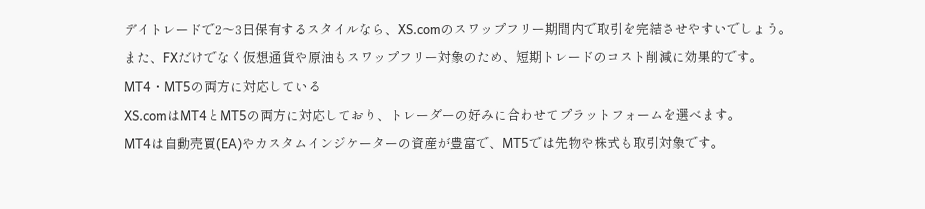デイトレードで2〜3日保有するスタイルなら、XS.comのスワップフリー期間内で取引を完結させやすいでしょう。
また、FXだけでなく仮想通貨や原油もスワップフリー対象のため、短期トレードのコスト削減に効果的です。
MT4・MT5の両方に対応している
XS.comはMT4とMT5の両方に対応しており、トレーダーの好みに合わせてプラットフォームを選べます。
MT4は自動売買(EA)やカスタムインジケーターの資産が豊富で、MT5では先物や株式も取引対象です。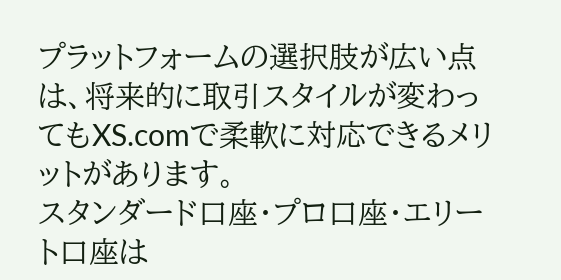プラットフォームの選択肢が広い点は、将来的に取引スタイルが変わってもXS.comで柔軟に対応できるメリットがあります。
スタンダード口座・プロ口座・エリート口座は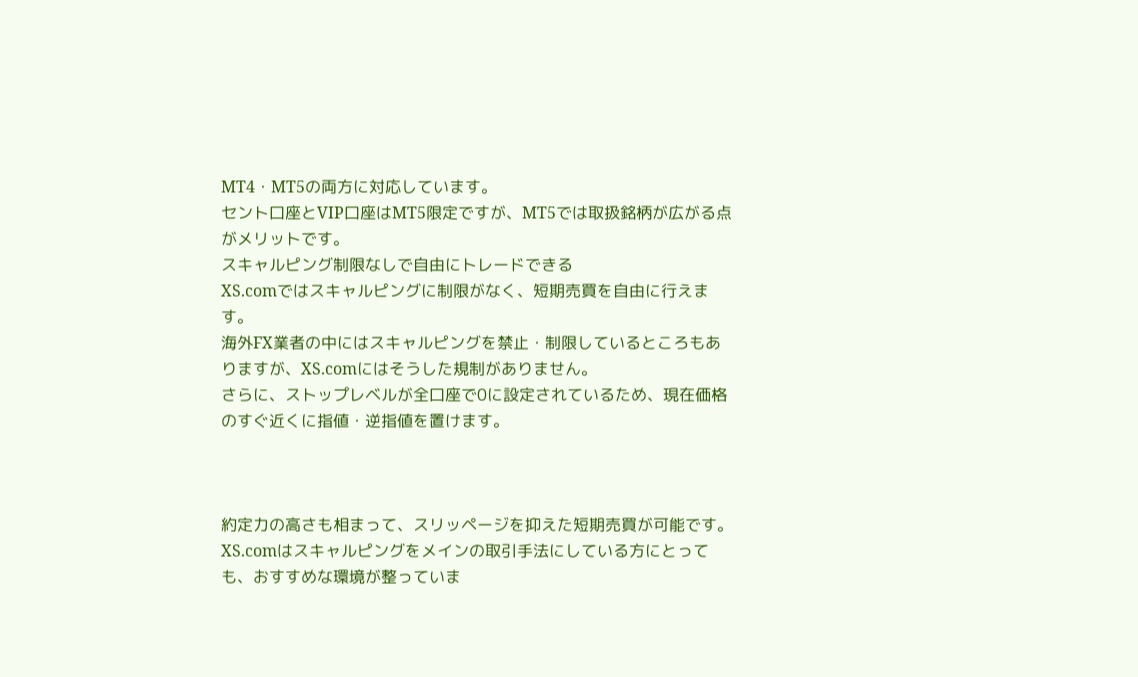MT4・MT5の両方に対応しています。
セント口座とVIP口座はMT5限定ですが、MT5では取扱銘柄が広がる点がメリットです。
スキャルピング制限なしで自由にトレードできる
XS.comではスキャルピングに制限がなく、短期売買を自由に行えます。
海外FX業者の中にはスキャルピングを禁止・制限しているところもありますが、XS.comにはそうした規制がありません。
さらに、ストップレベルが全口座で0に設定されているため、現在価格のすぐ近くに指値・逆指値を置けます。



約定力の高さも相まって、スリッページを抑えた短期売買が可能です。
XS.comはスキャルピングをメインの取引手法にしている方にとっても、おすすめな環境が整っていま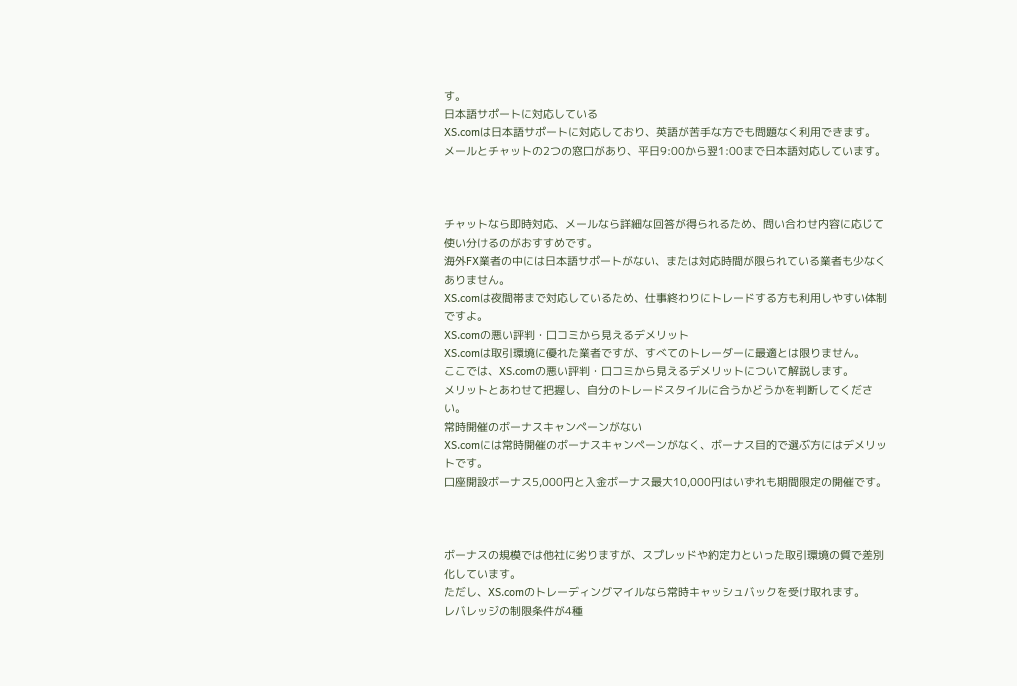す。
日本語サポートに対応している
XS.comは日本語サポートに対応しており、英語が苦手な方でも問題なく利用できます。
メールとチャットの2つの窓口があり、平日9:00から翌1:00まで日本語対応しています。



チャットなら即時対応、メールなら詳細な回答が得られるため、問い合わせ内容に応じて使い分けるのがおすすめです。
海外FX業者の中には日本語サポートがない、または対応時間が限られている業者も少なくありません。
XS.comは夜間帯まで対応しているため、仕事終わりにトレードする方も利用しやすい体制ですよ。
XS.comの悪い評判・口コミから見えるデメリット
XS.comは取引環境に優れた業者ですが、すべてのトレーダーに最適とは限りません。
ここでは、XS.comの悪い評判・口コミから見えるデメリットについて解説します。
メリットとあわせて把握し、自分のトレードスタイルに合うかどうかを判断してください。
常時開催のボーナスキャンペーンがない
XS.comには常時開催のボーナスキャンペーンがなく、ボーナス目的で選ぶ方にはデメリットです。
口座開設ボーナス5,000円と入金ボーナス最大10,000円はいずれも期間限定の開催です。



ボーナスの規模では他社に劣りますが、スプレッドや約定力といった取引環境の質で差別化しています。
ただし、XS.comのトレーディングマイルなら常時キャッシュバックを受け取れます。
レバレッジの制限条件が4種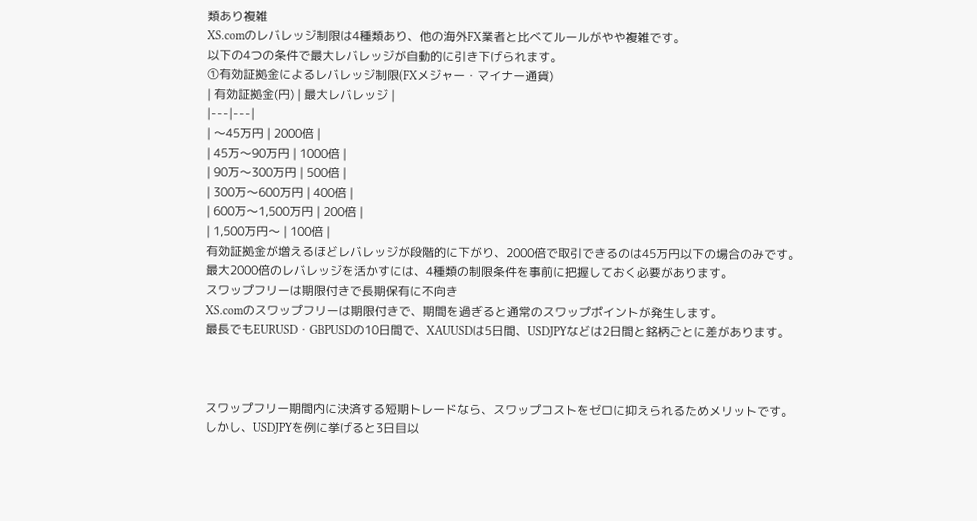類あり複雑
XS.comのレバレッジ制限は4種類あり、他の海外FX業者と比べてルールがやや複雑です。
以下の4つの条件で最大レバレッジが自動的に引き下げられます。
①有効証拠金によるレバレッジ制限(FXメジャー・マイナー通貨)
| 有効証拠金(円) | 最大レバレッジ |
|---|---|
| 〜45万円 | 2000倍 |
| 45万〜90万円 | 1000倍 |
| 90万〜300万円 | 500倍 |
| 300万〜600万円 | 400倍 |
| 600万〜1,500万円 | 200倍 |
| 1,500万円〜 | 100倍 |
有効証拠金が増えるほどレバレッジが段階的に下がり、2000倍で取引できるのは45万円以下の場合のみです。
最大2000倍のレバレッジを活かすには、4種類の制限条件を事前に把握しておく必要があります。
スワップフリーは期限付きで長期保有に不向き
XS.comのスワップフリーは期限付きで、期間を過ぎると通常のスワップポイントが発生します。
最長でもEURUSD・GBPUSDの10日間で、XAUUSDは5日間、USDJPYなどは2日間と銘柄ごとに差があります。



スワップフリー期間内に決済する短期トレードなら、スワップコストをゼロに抑えられるためメリットです。
しかし、USDJPYを例に挙げると3日目以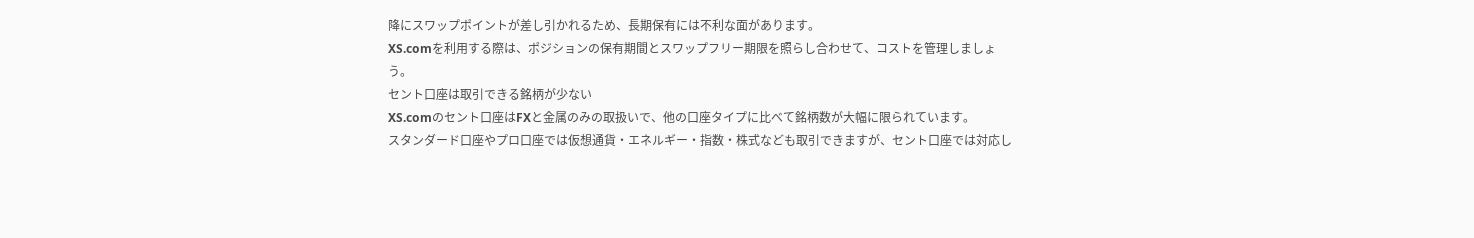降にスワップポイントが差し引かれるため、長期保有には不利な面があります。
XS.comを利用する際は、ポジションの保有期間とスワップフリー期限を照らし合わせて、コストを管理しましょう。
セント口座は取引できる銘柄が少ない
XS.comのセント口座はFXと金属のみの取扱いで、他の口座タイプに比べて銘柄数が大幅に限られています。
スタンダード口座やプロ口座では仮想通貨・エネルギー・指数・株式なども取引できますが、セント口座では対応し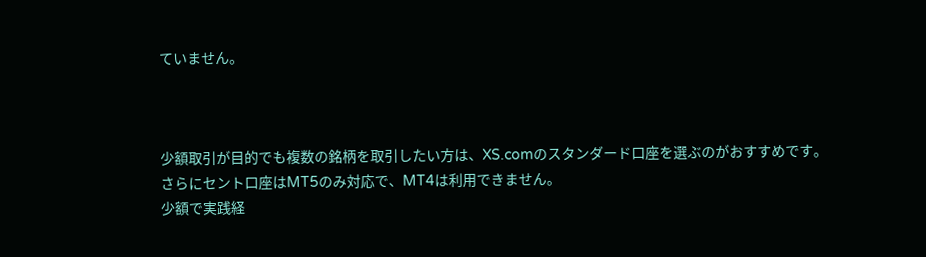ていません。



少額取引が目的でも複数の銘柄を取引したい方は、XS.comのスタンダード口座を選ぶのがおすすめです。
さらにセント口座はMT5のみ対応で、MT4は利用できません。
少額で実践経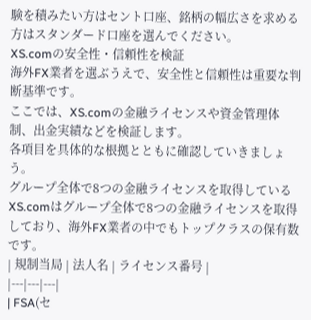験を積みたい方はセント口座、銘柄の幅広さを求める方はスタンダード口座を選んでください。
XS.comの安全性・信頼性を検証
海外FX業者を選ぶうえで、安全性と信頼性は重要な判断基準です。
ここでは、XS.comの金融ライセンスや資金管理体制、出金実績などを検証します。
各項目を具体的な根拠とともに確認していきましょう。
グループ全体で8つの金融ライセンスを取得している
XS.comはグループ全体で8つの金融ライセンスを取得しており、海外FX業者の中でもトップクラスの保有数です。
| 規制当局 | 法人名 | ライセンス番号 |
|---|---|---|
| FSA(セ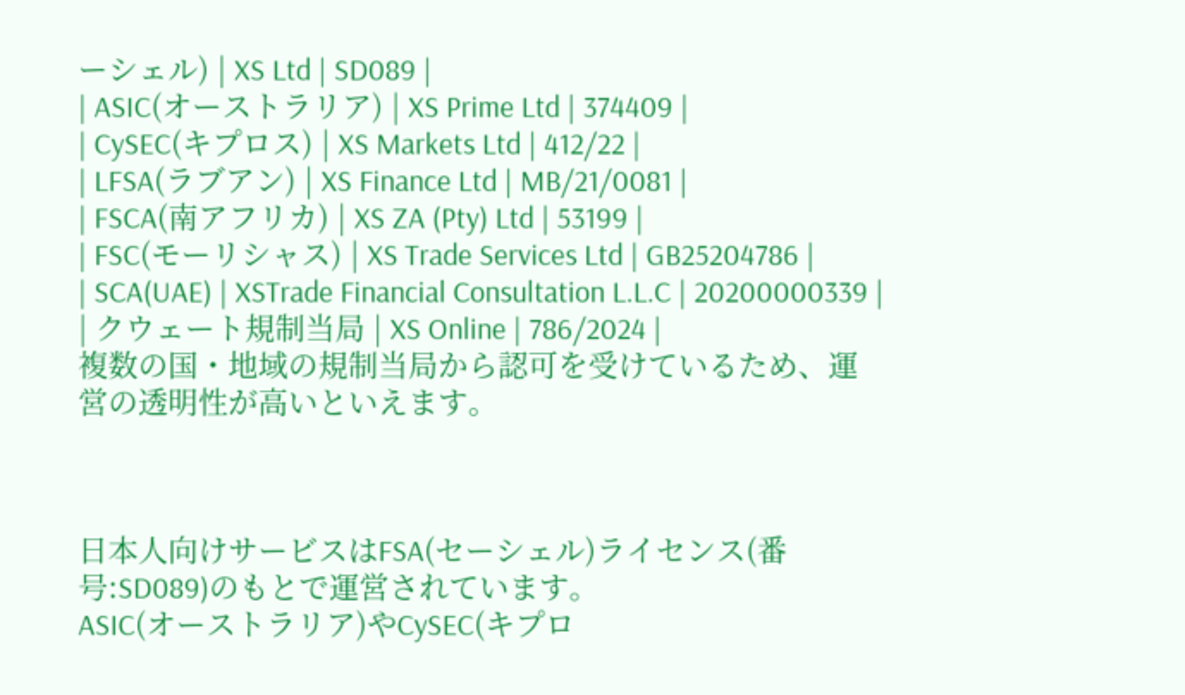ーシェル) | XS Ltd | SD089 |
| ASIC(オーストラリア) | XS Prime Ltd | 374409 |
| CySEC(キプロス) | XS Markets Ltd | 412/22 |
| LFSA(ラブアン) | XS Finance Ltd | MB/21/0081 |
| FSCA(南アフリカ) | XS ZA (Pty) Ltd | 53199 |
| FSC(モーリシャス) | XS Trade Services Ltd | GB25204786 |
| SCA(UAE) | XSTrade Financial Consultation L.L.C | 20200000339 |
| クウェート規制当局 | XS Online | 786/2024 |
複数の国・地域の規制当局から認可を受けているため、運営の透明性が高いといえます。



日本人向けサービスはFSA(セーシェル)ライセンス(番号:SD089)のもとで運営されています。
ASIC(オーストラリア)やCySEC(キプロ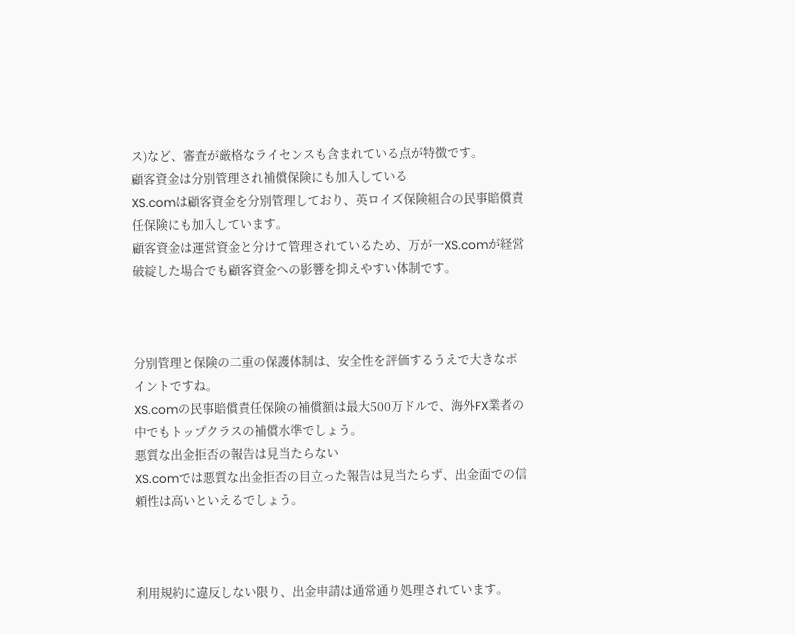ス)など、審査が厳格なライセンスも含まれている点が特徴です。
顧客資金は分別管理され補償保険にも加入している
XS.comは顧客資金を分別管理しており、英ロイズ保険組合の民事賠償責任保険にも加入しています。
顧客資金は運営資金と分けて管理されているため、万が一XS.comが経営破綻した場合でも顧客資金への影響を抑えやすい体制です。



分別管理と保険の二重の保護体制は、安全性を評価するうえで大きなポイントですね。
XS.comの民事賠償責任保険の補償額は最大500万ドルで、海外FX業者の中でもトップクラスの補償水準でしょう。
悪質な出金拒否の報告は見当たらない
XS.comでは悪質な出金拒否の目立った報告は見当たらず、出金面での信頼性は高いといえるでしょう。



利用規約に違反しない限り、出金申請は通常通り処理されています。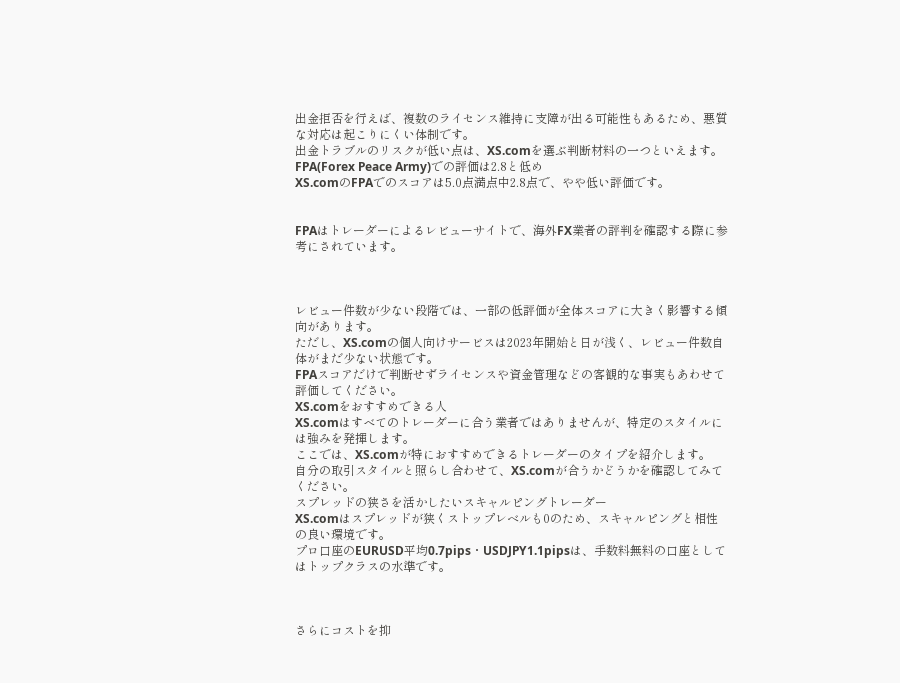出金拒否を行えば、複数のライセンス維持に支障が出る可能性もあるため、悪質な対応は起こりにくい体制です。
出金トラブルのリスクが低い点は、XS.comを選ぶ判断材料の一つといえます。
FPA(Forex Peace Army)での評価は2.8と低め
XS.comのFPAでのスコアは5.0点満点中2.8点で、やや低い評価です。


FPAはトレーダーによるレビューサイトで、海外FX業者の評判を確認する際に参考にされています。



レビュー件数が少ない段階では、一部の低評価が全体スコアに大きく影響する傾向があります。
ただし、XS.comの個人向けサービスは2023年開始と日が浅く、レビュー件数自体がまだ少ない状態です。
FPAスコアだけで判断せずライセンスや資金管理などの客観的な事実もあわせて評価してください。
XS.comをおすすめできる人
XS.comはすべてのトレーダーに合う業者ではありませんが、特定のスタイルには強みを発揮します。
ここでは、XS.comが特におすすめできるトレーダーのタイプを紹介します。
自分の取引スタイルと照らし合わせて、XS.comが合うかどうかを確認してみてください。
スプレッドの狭さを活かしたいスキャルピングトレーダー
XS.comはスプレッドが狭くストップレベルも0のため、スキャルピングと相性の良い環境です。
プロ口座のEURUSD平均0.7pips・USDJPY1.1pipsは、手数料無料の口座としてはトップクラスの水準です。



さらにコストを抑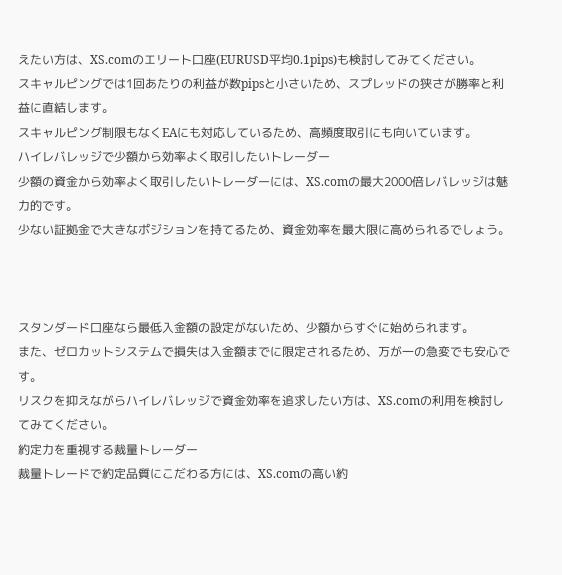えたい方は、XS.comのエリート口座(EURUSD平均0.1pips)も検討してみてください。
スキャルピングでは1回あたりの利益が数pipsと小さいため、スプレッドの狭さが勝率と利益に直結します。
スキャルピング制限もなくEAにも対応しているため、高頻度取引にも向いています。
ハイレバレッジで少額から効率よく取引したいトレーダー
少額の資金から効率よく取引したいトレーダーには、XS.comの最大2000倍レバレッジは魅力的です。
少ない証拠金で大きなポジションを持てるため、資金効率を最大限に高められるでしょう。



スタンダード口座なら最低入金額の設定がないため、少額からすぐに始められます。
また、ゼロカットシステムで損失は入金額までに限定されるため、万が一の急変でも安心です。
リスクを抑えながらハイレバレッジで資金効率を追求したい方は、XS.comの利用を検討してみてください。
約定力を重視する裁量トレーダー
裁量トレードで約定品質にこだわる方には、XS.comの高い約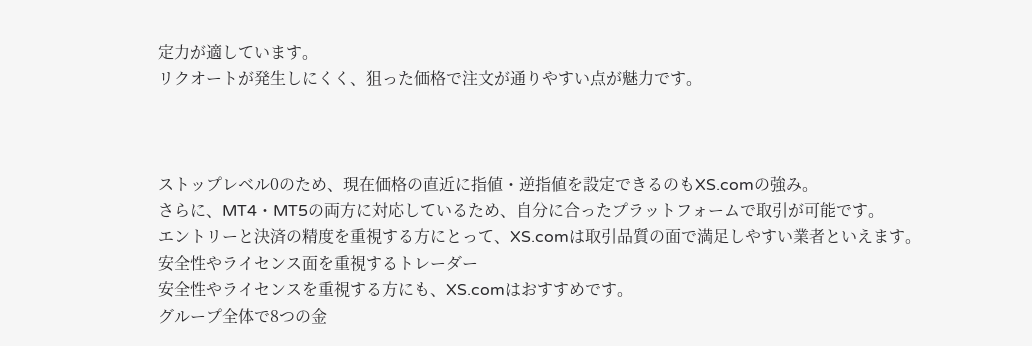定力が適しています。
リクオートが発生しにくく、狙った価格で注文が通りやすい点が魅力です。



ストップレベル0のため、現在価格の直近に指値・逆指値を設定できるのもXS.comの強み。
さらに、MT4・MT5の両方に対応しているため、自分に合ったプラットフォームで取引が可能です。
エントリーと決済の精度を重視する方にとって、XS.comは取引品質の面で満足しやすい業者といえます。
安全性やライセンス面を重視するトレーダー
安全性やライセンスを重視する方にも、XS.comはおすすめです。
グループ全体で8つの金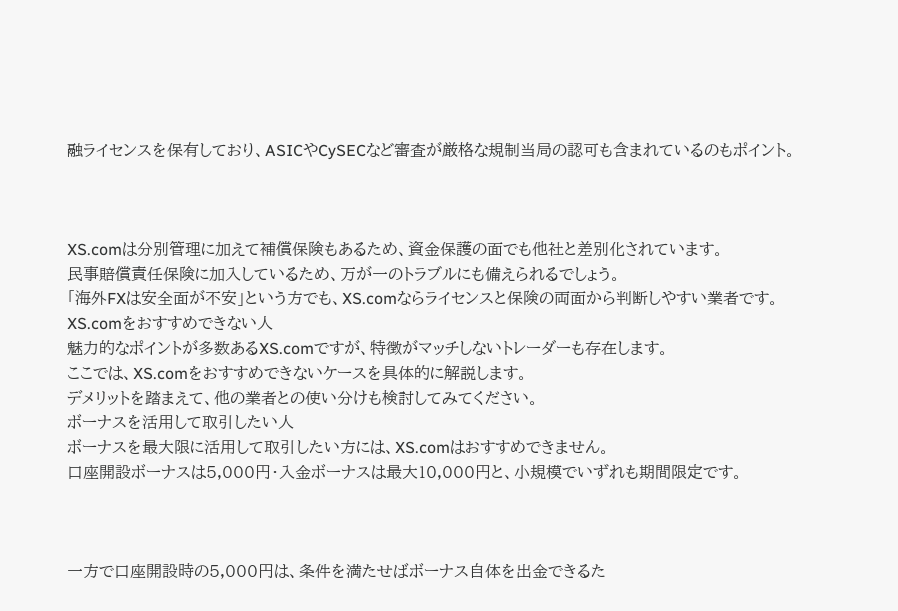融ライセンスを保有しており、ASICやCySECなど審査が厳格な規制当局の認可も含まれているのもポイント。



XS.comは分別管理に加えて補償保険もあるため、資金保護の面でも他社と差別化されています。
民事賠償責任保険に加入しているため、万が一のトラブルにも備えられるでしょう。
「海外FXは安全面が不安」という方でも、XS.comならライセンスと保険の両面から判断しやすい業者です。
XS.comをおすすめできない人
魅力的なポイントが多数あるXS.comですが、特徴がマッチしないトレーダーも存在します。
ここでは、XS.comをおすすめできないケースを具体的に解説します。
デメリットを踏まえて、他の業者との使い分けも検討してみてください。
ボーナスを活用して取引したい人
ボーナスを最大限に活用して取引したい方には、XS.comはおすすめできません。
口座開設ボーナスは5,000円・入金ボーナスは最大10,000円と、小規模でいずれも期間限定です。



一方で口座開設時の5,000円は、条件を満たせばボーナス自体を出金できるた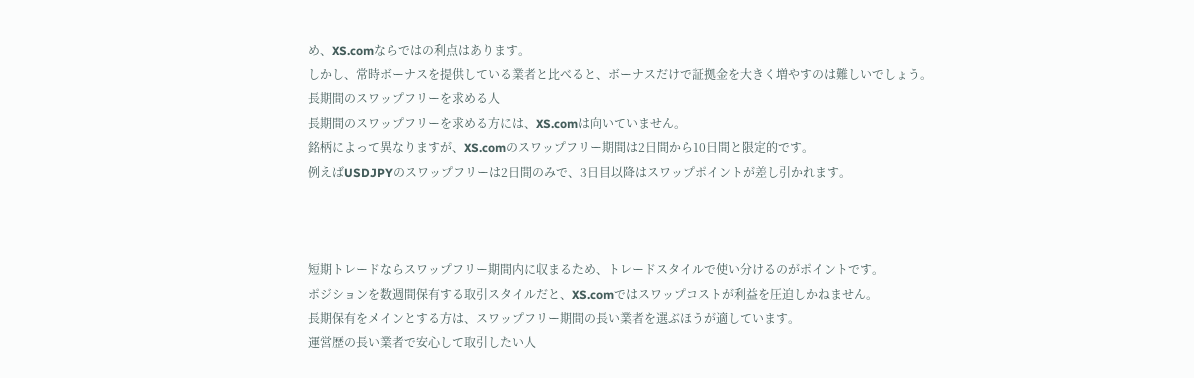め、XS.comならではの利点はあります。
しかし、常時ボーナスを提供している業者と比べると、ボーナスだけで証拠金を大きく増やすのは難しいでしょう。
長期間のスワップフリーを求める人
長期間のスワップフリーを求める方には、XS.comは向いていません。
銘柄によって異なりますが、XS.comのスワップフリー期間は2日間から10日間と限定的です。
例えばUSDJPYのスワップフリーは2日間のみで、3日目以降はスワップポイントが差し引かれます。



短期トレードならスワップフリー期間内に収まるため、トレードスタイルで使い分けるのがポイントです。
ポジションを数週間保有する取引スタイルだと、XS.comではスワップコストが利益を圧迫しかねません。
長期保有をメインとする方は、スワップフリー期間の長い業者を選ぶほうが適しています。
運営歴の長い業者で安心して取引したい人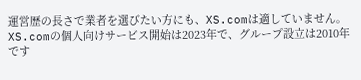運営歴の長さで業者を選びたい方にも、XS.comは適していません。
XS.comの個人向けサービス開始は2023年で、グループ設立は2010年です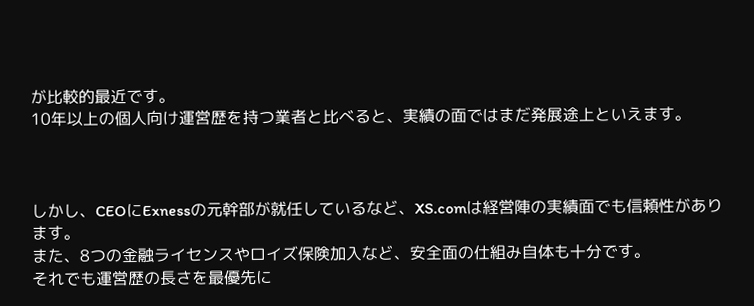が比較的最近です。
10年以上の個人向け運営歴を持つ業者と比べると、実績の面ではまだ発展途上といえます。



しかし、CEOにExnessの元幹部が就任しているなど、XS.comは経営陣の実績面でも信頼性があります。
また、8つの金融ライセンスやロイズ保険加入など、安全面の仕組み自体も十分です。
それでも運営歴の長さを最優先に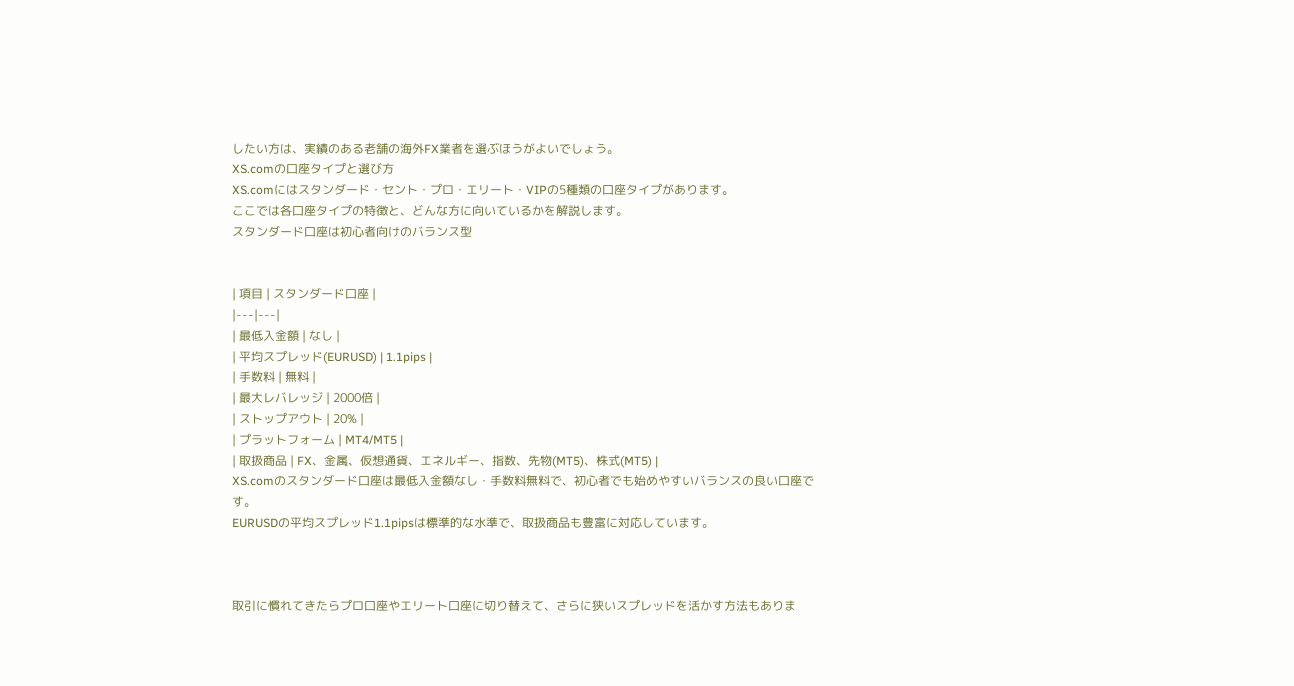したい方は、実績のある老舗の海外FX業者を選ぶほうがよいでしょう。
XS.comの口座タイプと選び方
XS.comにはスタンダード・セント・プロ・エリート・VIPの5種類の口座タイプがあります。
ここでは各口座タイプの特徴と、どんな方に向いているかを解説します。
スタンダード口座は初心者向けのバランス型


| 項目 | スタンダード口座 |
|---|---|
| 最低入金額 | なし |
| 平均スプレッド(EURUSD) | 1.1pips |
| 手数料 | 無料 |
| 最大レバレッジ | 2000倍 |
| ストップアウト | 20% |
| プラットフォーム | MT4/MT5 |
| 取扱商品 | FX、金属、仮想通貨、エネルギー、指数、先物(MT5)、株式(MT5) |
XS.comのスタンダード口座は最低入金額なし・手数料無料で、初心者でも始めやすいバランスの良い口座です。
EURUSDの平均スプレッド1.1pipsは標準的な水準で、取扱商品も豊富に対応しています。



取引に慣れてきたらプロ口座やエリート口座に切り替えて、さらに狭いスプレッドを活かす方法もありま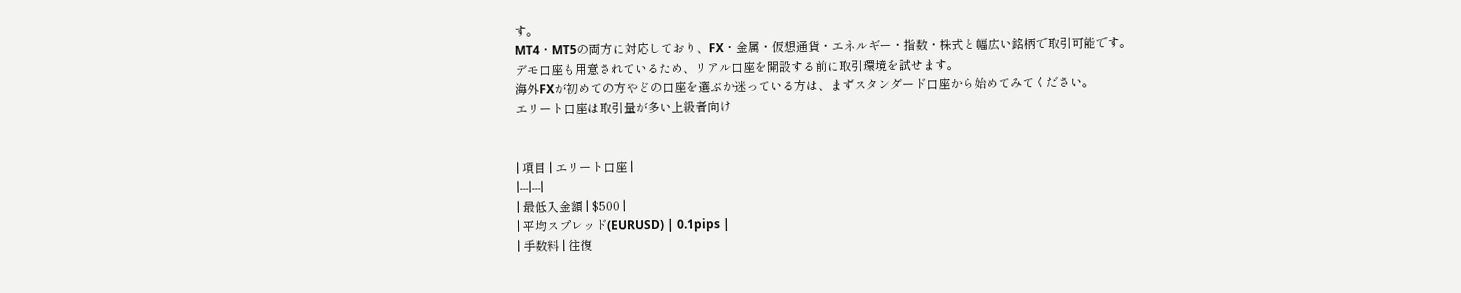す。
MT4・MT5の両方に対応しており、FX・金属・仮想通貨・エネルギー・指数・株式と幅広い銘柄で取引可能です。
デモ口座も用意されているため、リアル口座を開設する前に取引環境を試せます。
海外FXが初めての方やどの口座を選ぶか迷っている方は、まずスタンダード口座から始めてみてください。
エリート口座は取引量が多い上級者向け


| 項目 | エリート口座 |
|---|---|
| 最低入金額 | $500 |
| 平均スプレッド(EURUSD) | 0.1pips |
| 手数料 | 往復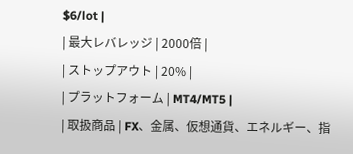$6/lot |
| 最大レバレッジ | 2000倍 |
| ストップアウト | 20% |
| プラットフォーム | MT4/MT5 |
| 取扱商品 | FX、金属、仮想通貨、エネルギー、指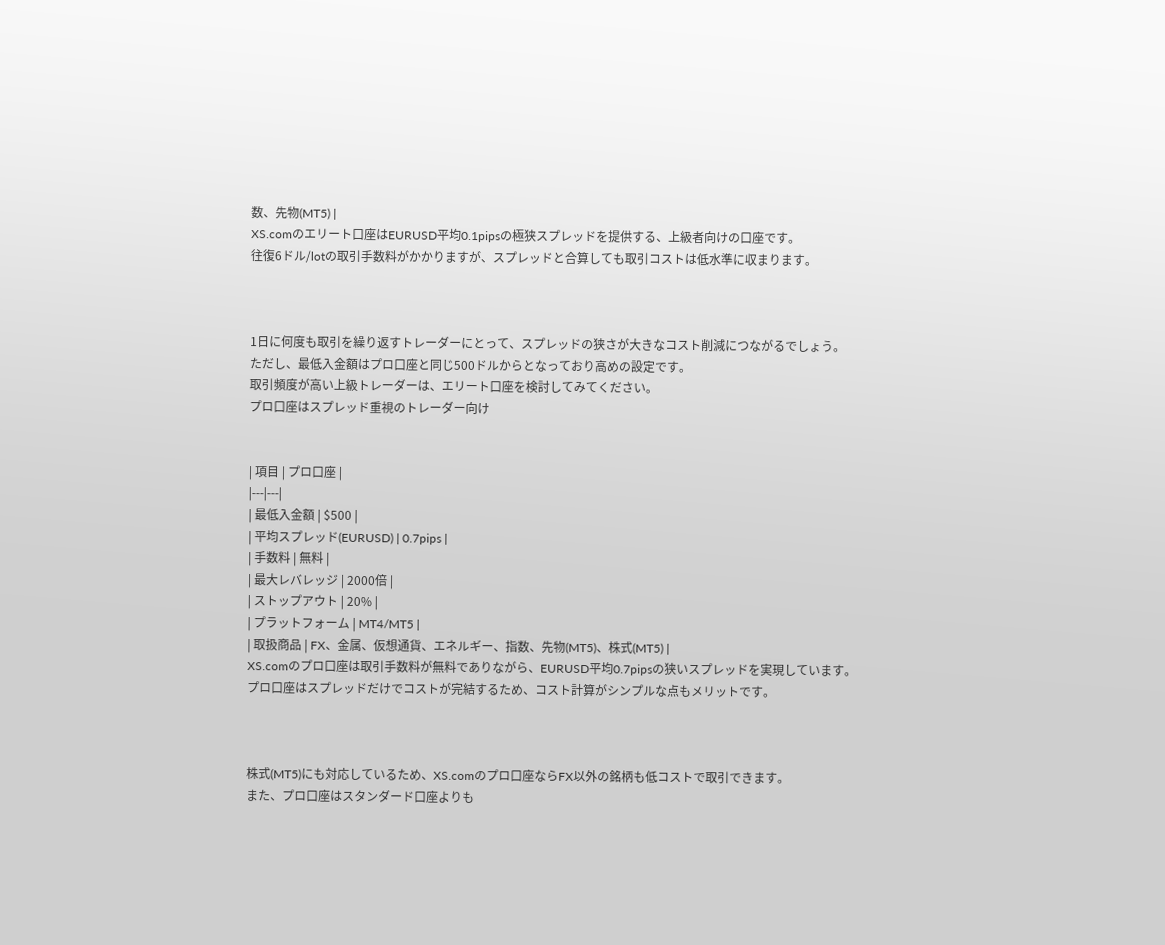数、先物(MT5) |
XS.comのエリート口座はEURUSD平均0.1pipsの極狭スプレッドを提供する、上級者向けの口座です。
往復6ドル/lotの取引手数料がかかりますが、スプレッドと合算しても取引コストは低水準に収まります。



1日に何度も取引を繰り返すトレーダーにとって、スプレッドの狭さが大きなコスト削減につながるでしょう。
ただし、最低入金額はプロ口座と同じ500ドルからとなっており高めの設定です。
取引頻度が高い上級トレーダーは、エリート口座を検討してみてください。
プロ口座はスプレッド重視のトレーダー向け


| 項目 | プロ口座 |
|---|---|
| 最低入金額 | $500 |
| 平均スプレッド(EURUSD) | 0.7pips |
| 手数料 | 無料 |
| 最大レバレッジ | 2000倍 |
| ストップアウト | 20% |
| プラットフォーム | MT4/MT5 |
| 取扱商品 | FX、金属、仮想通貨、エネルギー、指数、先物(MT5)、株式(MT5) |
XS.comのプロ口座は取引手数料が無料でありながら、EURUSD平均0.7pipsの狭いスプレッドを実現しています。
プロ口座はスプレッドだけでコストが完結するため、コスト計算がシンプルな点もメリットです。



株式(MT5)にも対応しているため、XS.comのプロ口座ならFX以外の銘柄も低コストで取引できます。
また、プロ口座はスタンダード口座よりも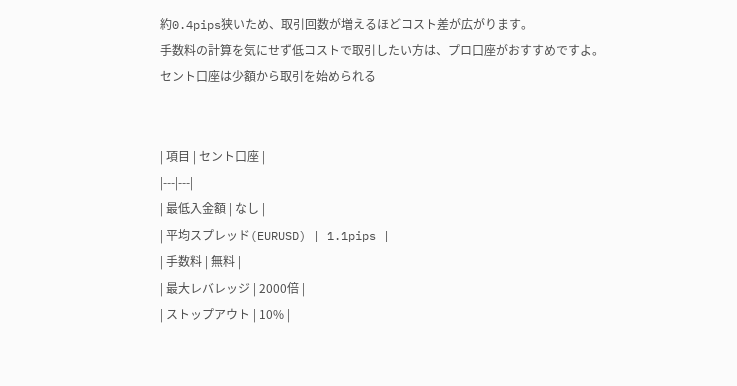約0.4pips狭いため、取引回数が増えるほどコスト差が広がります。
手数料の計算を気にせず低コストで取引したい方は、プロ口座がおすすめですよ。
セント口座は少額から取引を始められる


| 項目 | セント口座 |
|---|---|
| 最低入金額 | なし |
| 平均スプレッド(EURUSD) | 1.1pips |
| 手数料 | 無料 |
| 最大レバレッジ | 2000倍 |
| ストップアウト | 10% |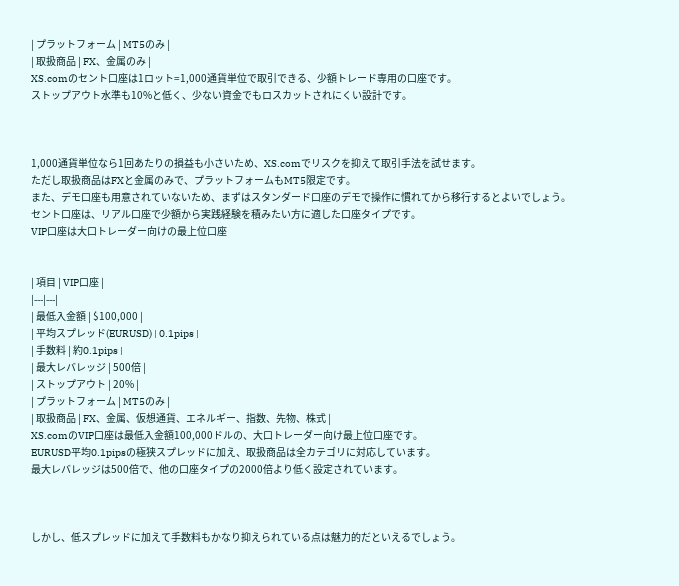| プラットフォーム | MT5のみ |
| 取扱商品 | FX、金属のみ |
XS.comのセント口座は1ロット=1,000通貨単位で取引できる、少額トレード専用の口座です。
ストップアウト水準も10%と低く、少ない資金でもロスカットされにくい設計です。



1,000通貨単位なら1回あたりの損益も小さいため、XS.comでリスクを抑えて取引手法を試せます。
ただし取扱商品はFXと金属のみで、プラットフォームもMT5限定です。
また、デモ口座も用意されていないため、まずはスタンダード口座のデモで操作に慣れてから移行するとよいでしょう。
セント口座は、リアル口座で少額から実践経験を積みたい方に適した口座タイプです。
VIP口座は大口トレーダー向けの最上位口座


| 項目 | VIP口座 |
|---|---|
| 最低入金額 | $100,000 |
| 平均スプレッド(EURUSD) | 0.1pips |
| 手数料 | 約0.1pips |
| 最大レバレッジ | 500倍 |
| ストップアウト | 20% |
| プラットフォーム | MT5のみ |
| 取扱商品 | FX、金属、仮想通貨、エネルギー、指数、先物、株式 |
XS.comのVIP口座は最低入金額100,000ドルの、大口トレーダー向け最上位口座です。
EURUSD平均0.1pipsの極狭スプレッドに加え、取扱商品は全カテゴリに対応しています。
最大レバレッジは500倍で、他の口座タイプの2000倍より低く設定されています。



しかし、低スプレッドに加えて手数料もかなり抑えられている点は魅力的だといえるでしょう。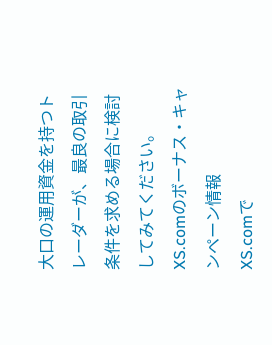大口の運用資金を持つトレーダーが、最良の取引条件を求める場合に検討してみてください。
XS.comのボーナス・キャンペーン情報
XS.comで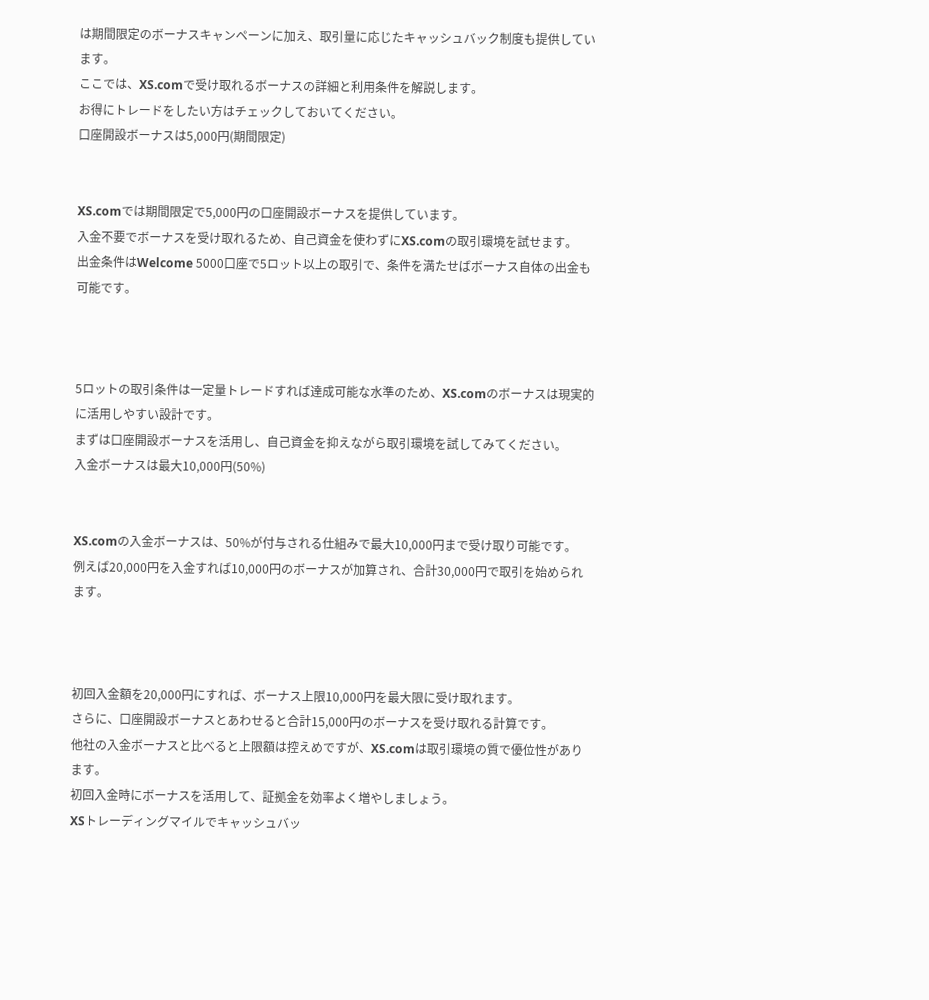は期間限定のボーナスキャンペーンに加え、取引量に応じたキャッシュバック制度も提供しています。
ここでは、XS.comで受け取れるボーナスの詳細と利用条件を解説します。
お得にトレードをしたい方はチェックしておいてください。
口座開設ボーナスは5,000円(期間限定)


XS.comでは期間限定で5,000円の口座開設ボーナスを提供しています。
入金不要でボーナスを受け取れるため、自己資金を使わずにXS.comの取引環境を試せます。
出金条件はWelcome 5000口座で5ロット以上の取引で、条件を満たせばボーナス自体の出金も可能です。



5ロットの取引条件は一定量トレードすれば達成可能な水準のため、XS.comのボーナスは現実的に活用しやすい設計です。
まずは口座開設ボーナスを活用し、自己資金を抑えながら取引環境を試してみてください。
入金ボーナスは最大10,000円(50%)


XS.comの入金ボーナスは、50%が付与される仕組みで最大10,000円まで受け取り可能です。
例えば20,000円を入金すれば10,000円のボーナスが加算され、合計30,000円で取引を始められます。



初回入金額を20,000円にすれば、ボーナス上限10,000円を最大限に受け取れます。
さらに、口座開設ボーナスとあわせると合計15,000円のボーナスを受け取れる計算です。
他社の入金ボーナスと比べると上限額は控えめですが、XS.comは取引環境の質で優位性があります。
初回入金時にボーナスを活用して、証拠金を効率よく増やしましょう。
XSトレーディングマイルでキャッシュバッ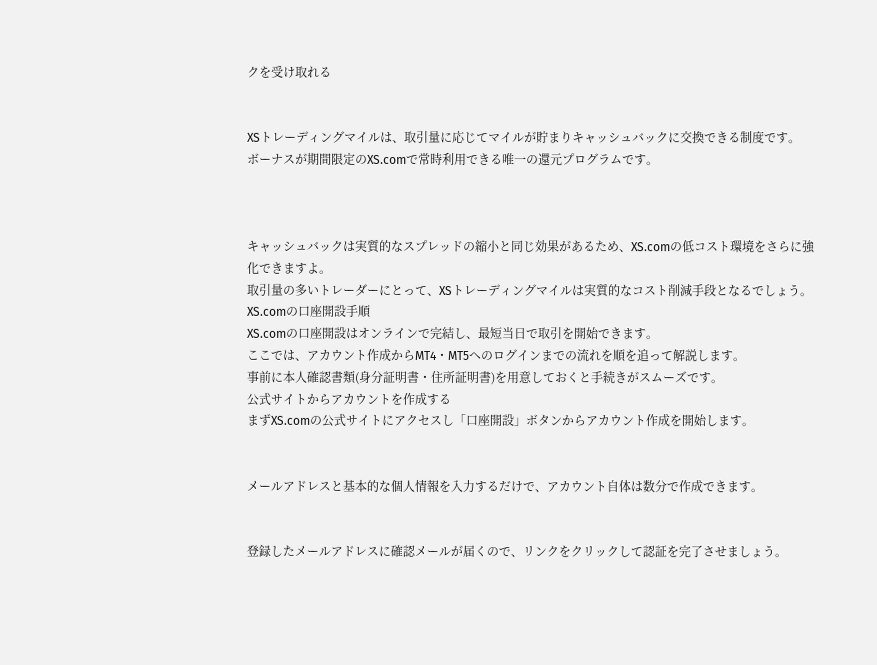クを受け取れる


XSトレーディングマイルは、取引量に応じてマイルが貯まりキャッシュバックに交換できる制度です。
ボーナスが期間限定のXS.comで常時利用できる唯一の還元プログラムです。



キャッシュバックは実質的なスプレッドの縮小と同じ効果があるため、XS.comの低コスト環境をさらに強化できますよ。
取引量の多いトレーダーにとって、XSトレーディングマイルは実質的なコスト削減手段となるでしょう。
XS.comの口座開設手順
XS.comの口座開設はオンラインで完結し、最短当日で取引を開始できます。
ここでは、アカウント作成からMT4・MT5へのログインまでの流れを順を追って解説します。
事前に本人確認書類(身分証明書・住所証明書)を用意しておくと手続きがスムーズです。
公式サイトからアカウントを作成する
まずXS.comの公式サイトにアクセスし「口座開設」ボタンからアカウント作成を開始します。


メールアドレスと基本的な個人情報を入力するだけで、アカウント自体は数分で作成できます。


登録したメールアドレスに確認メールが届くので、リンクをクリックして認証を完了させましょう。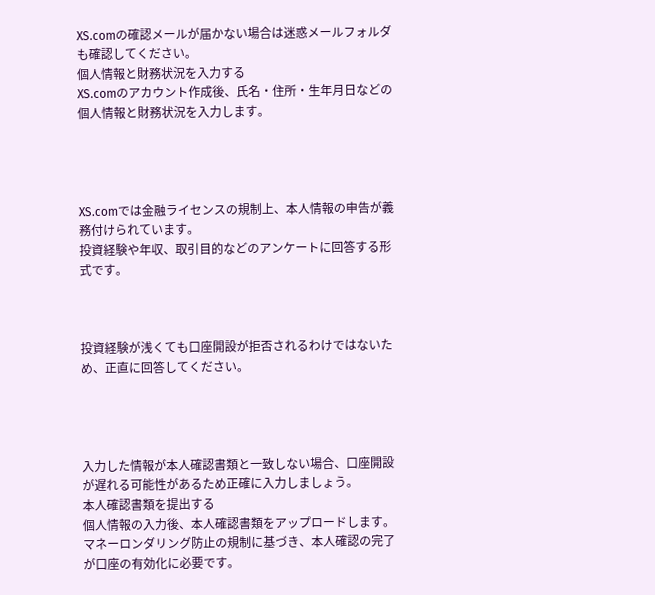XS.comの確認メールが届かない場合は迷惑メールフォルダも確認してください。
個人情報と財務状況を入力する
XS.comのアカウント作成後、氏名・住所・生年月日などの個人情報と財務状況を入力します。




XS.comでは金融ライセンスの規制上、本人情報の申告が義務付けられています。
投資経験や年収、取引目的などのアンケートに回答する形式です。



投資経験が浅くても口座開設が拒否されるわけではないため、正直に回答してください。




入力した情報が本人確認書類と一致しない場合、口座開設が遅れる可能性があるため正確に入力しましょう。
本人確認書類を提出する
個人情報の入力後、本人確認書類をアップロードします。
マネーロンダリング防止の規制に基づき、本人確認の完了が口座の有効化に必要です。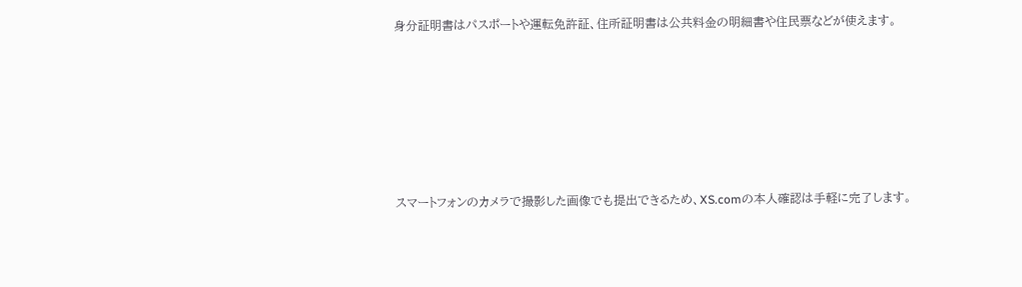身分証明書はパスポートや運転免許証、住所証明書は公共料金の明細書や住民票などが使えます。







スマートフォンのカメラで撮影した画像でも提出できるため、XS.comの本人確認は手軽に完了します。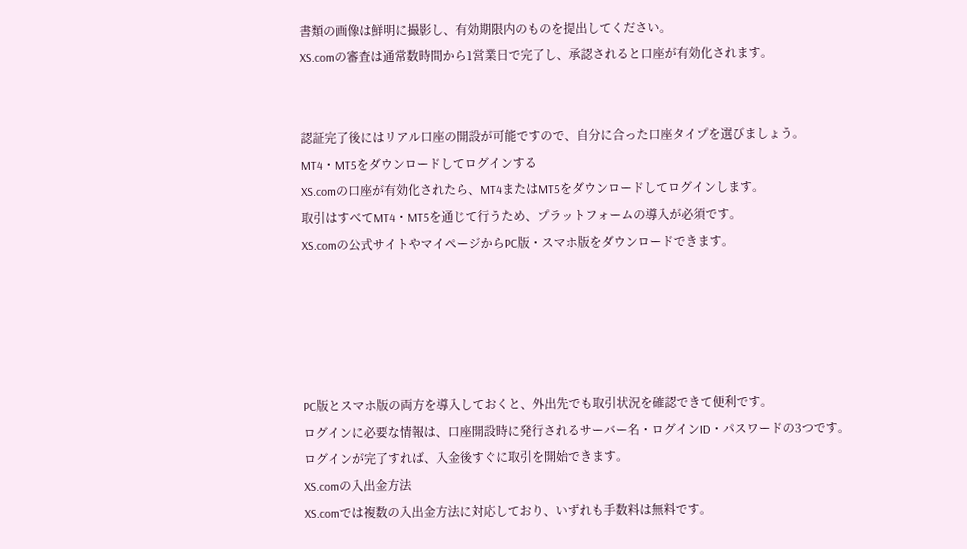書類の画像は鮮明に撮影し、有効期限内のものを提出してください。
XS.comの審査は通常数時間から1営業日で完了し、承認されると口座が有効化されます。


認証完了後にはリアル口座の開設が可能ですので、自分に合った口座タイプを選びましょう。
MT4・MT5をダウンロードしてログインする
XS.comの口座が有効化されたら、MT4またはMT5をダウンロードしてログインします。
取引はすべてMT4・MT5を通じて行うため、プラットフォームの導入が必須です。
XS.comの公式サイトやマイページからPC版・スマホ版をダウンロードできます。





PC版とスマホ版の両方を導入しておくと、外出先でも取引状況を確認できて便利です。
ログインに必要な情報は、口座開設時に発行されるサーバー名・ログインID・パスワードの3つです。
ログインが完了すれば、入金後すぐに取引を開始できます。
XS.comの入出金方法
XS.comでは複数の入出金方法に対応しており、いずれも手数料は無料です。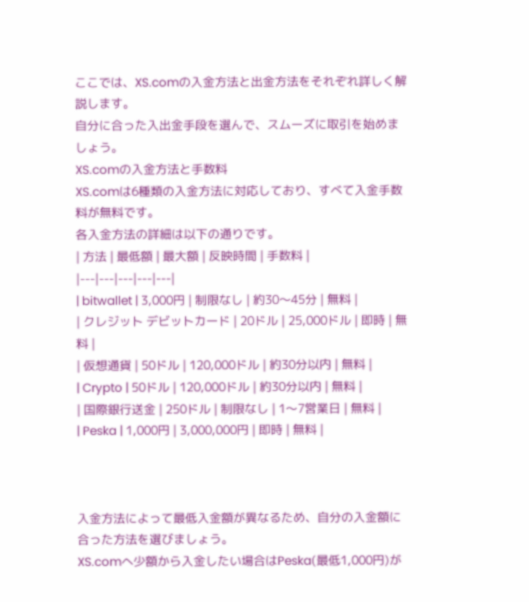ここでは、XS.comの入金方法と出金方法をそれぞれ詳しく解説します。
自分に合った入出金手段を選んで、スムーズに取引を始めましょう。
XS.comの入金方法と手数料
XS.comは6種類の入金方法に対応しており、すべて入金手数料が無料です。
各入金方法の詳細は以下の通りです。
| 方法 | 最低額 | 最大額 | 反映時間 | 手数料 |
|---|---|---|---|---|
| bitwallet | 3,000円 | 制限なし | 約30〜45分 | 無料 |
| クレジット デビットカード | 20ドル | 25,000ドル | 即時 | 無料 |
| 仮想通貨 | 50ドル | 120,000ドル | 約30分以内 | 無料 |
| Crypto | 50ドル | 120,000ドル | 約30分以内 | 無料 |
| 国際銀行送金 | 250ドル | 制限なし | 1〜7営業日 | 無料 |
| Peska | 1,000円 | 3,000,000円 | 即時 | 無料 |



入金方法によって最低入金額が異なるため、自分の入金額に合った方法を選びましょう。
XS.comへ少額から入金したい場合はPeska(最低1,000円)が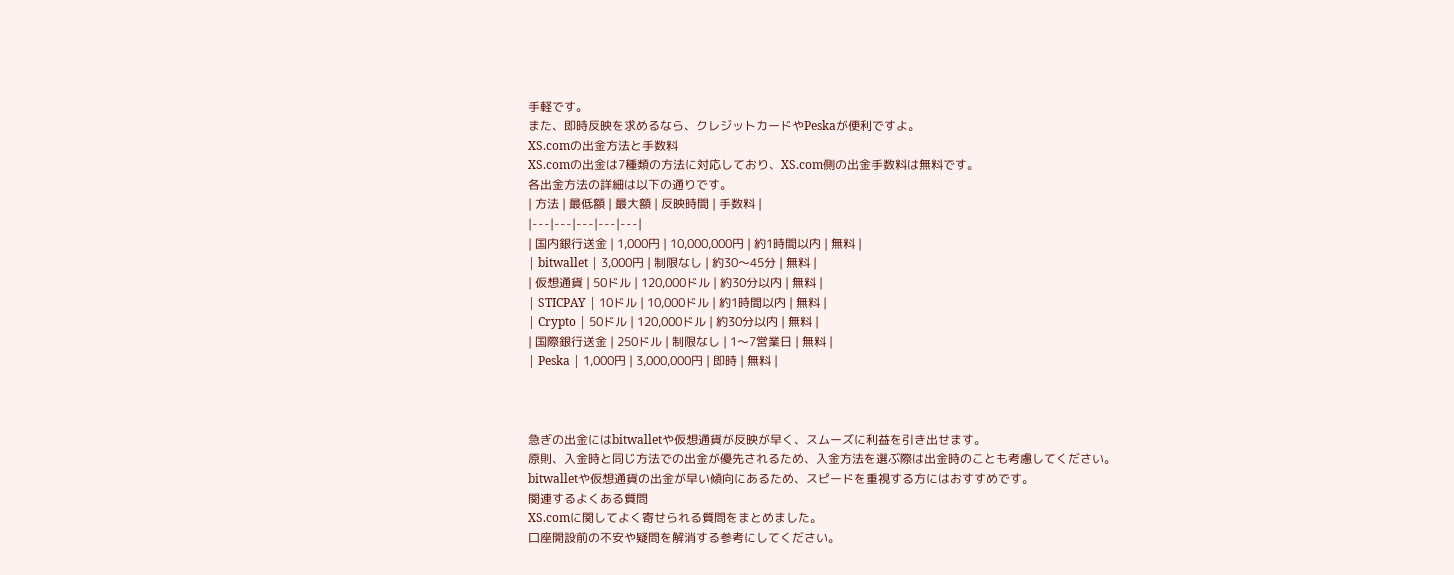手軽です。
また、即時反映を求めるなら、クレジットカードやPeskaが便利ですよ。
XS.comの出金方法と手数料
XS.comの出金は7種類の方法に対応しており、XS.com側の出金手数料は無料です。
各出金方法の詳細は以下の通りです。
| 方法 | 最低額 | 最大額 | 反映時間 | 手数料 |
|---|---|---|---|---|
| 国内銀行送金 | 1,000円 | 10,000,000円 | 約1時間以内 | 無料 |
| bitwallet | 3,000円 | 制限なし | 約30〜45分 | 無料 |
| 仮想通貨 | 50ドル | 120,000ドル | 約30分以内 | 無料 |
| STICPAY | 10ドル | 10,000ドル | 約1時間以内 | 無料 |
| Crypto | 50ドル | 120,000ドル | 約30分以内 | 無料 |
| 国際銀行送金 | 250ドル | 制限なし | 1〜7営業日 | 無料 |
| Peska | 1,000円 | 3,000,000円 | 即時 | 無料 |



急ぎの出金にはbitwalletや仮想通貨が反映が早く、スムーズに利益を引き出せます。
原則、入金時と同じ方法での出金が優先されるため、入金方法を選ぶ際は出金時のことも考慮してください。
bitwalletや仮想通貨の出金が早い傾向にあるため、スピードを重視する方にはおすすめです。
関連するよくある質問
XS.comに関してよく寄せられる質問をまとめました。
口座開設前の不安や疑問を解消する参考にしてください。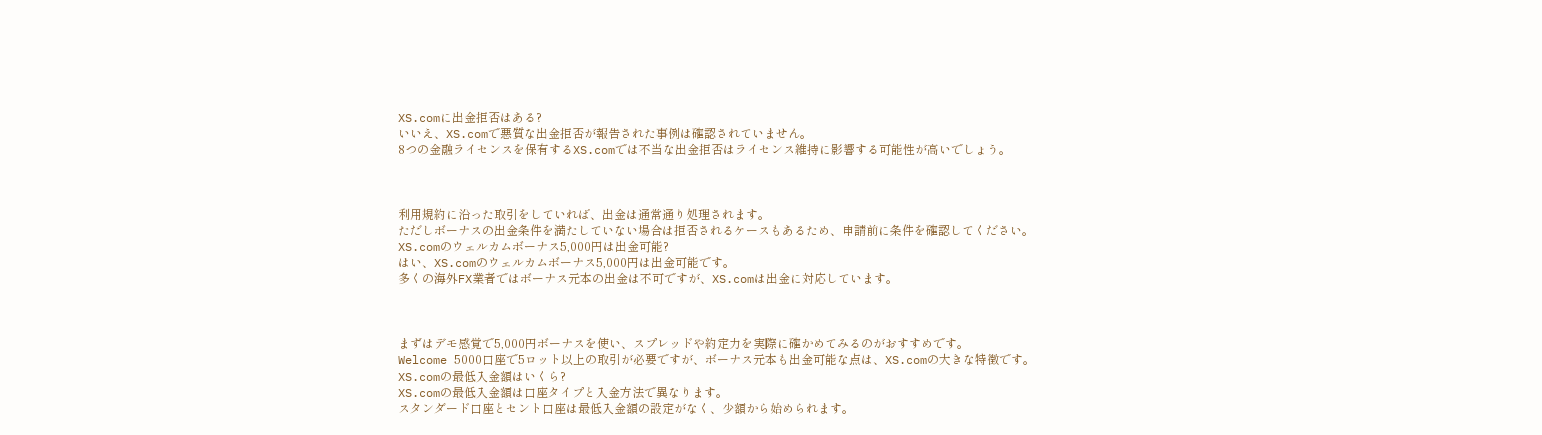XS.comに出金拒否はある?
いいえ、XS.comで悪質な出金拒否が報告された事例は確認されていません。
8つの金融ライセンスを保有するXS.comでは不当な出金拒否はライセンス維持に影響する可能性が高いでしょう。



利用規約に沿った取引をしていれば、出金は通常通り処理されます。
ただしボーナスの出金条件を満たしていない場合は拒否されるケースもあるため、申請前に条件を確認してください。
XS.comのウェルカムボーナス5,000円は出金可能?
はい、XS.comのウェルカムボーナス5,000円は出金可能です。
多くの海外FX業者ではボーナス元本の出金は不可ですが、XS.comは出金に対応しています。



まずはデモ感覚で5,000円ボーナスを使い、スプレッドや約定力を実際に確かめてみるのがおすすめです。
Welcome 5000口座で5ロット以上の取引が必要ですが、ボーナス元本も出金可能な点は、XS.comの大きな特徴です。
XS.comの最低入金額はいくら?
XS.comの最低入金額は口座タイプと入金方法で異なります。
スタンダード口座とセント口座は最低入金額の設定がなく、少額から始められます。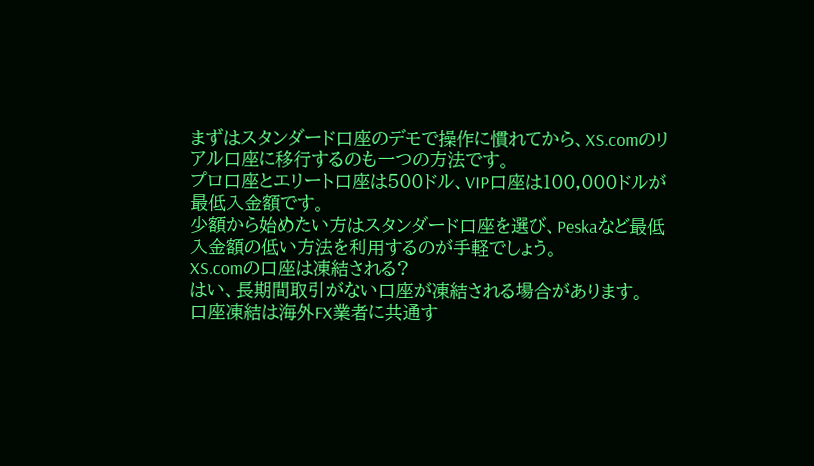まずはスタンダード口座のデモで操作に慣れてから、XS.comのリアル口座に移行するのも一つの方法です。
プロ口座とエリート口座は500ドル、VIP口座は100,000ドルが最低入金額です。
少額から始めたい方はスタンダード口座を選び、Peskaなど最低入金額の低い方法を利用するのが手軽でしょう。
XS.comの口座は凍結される?
はい、長期間取引がない口座が凍結される場合があります。
口座凍結は海外FX業者に共通す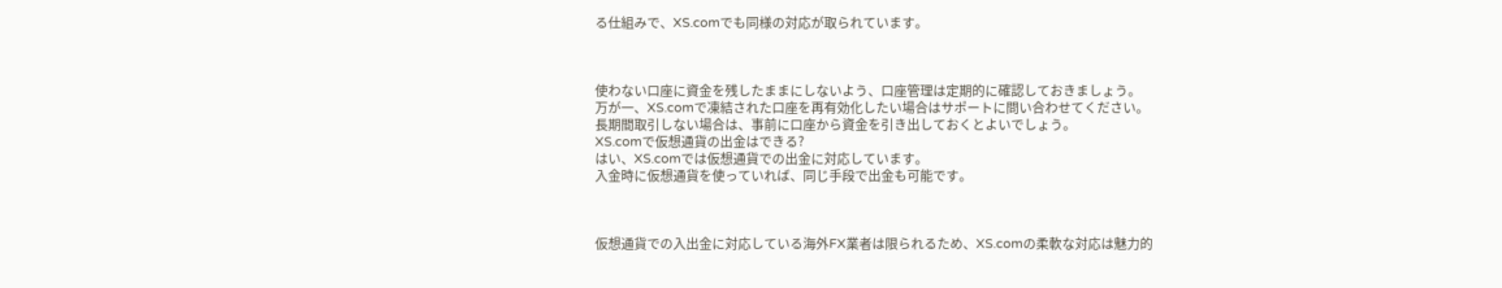る仕組みで、XS.comでも同様の対応が取られています。



使わない口座に資金を残したままにしないよう、口座管理は定期的に確認しておきましょう。
万が一、XS.comで凍結された口座を再有効化したい場合はサポートに問い合わせてください。
長期間取引しない場合は、事前に口座から資金を引き出しておくとよいでしょう。
XS.comで仮想通貨の出金はできる?
はい、XS.comでは仮想通貨での出金に対応しています。
入金時に仮想通貨を使っていれば、同じ手段で出金も可能です。



仮想通貨での入出金に対応している海外FX業者は限られるため、XS.comの柔軟な対応は魅力的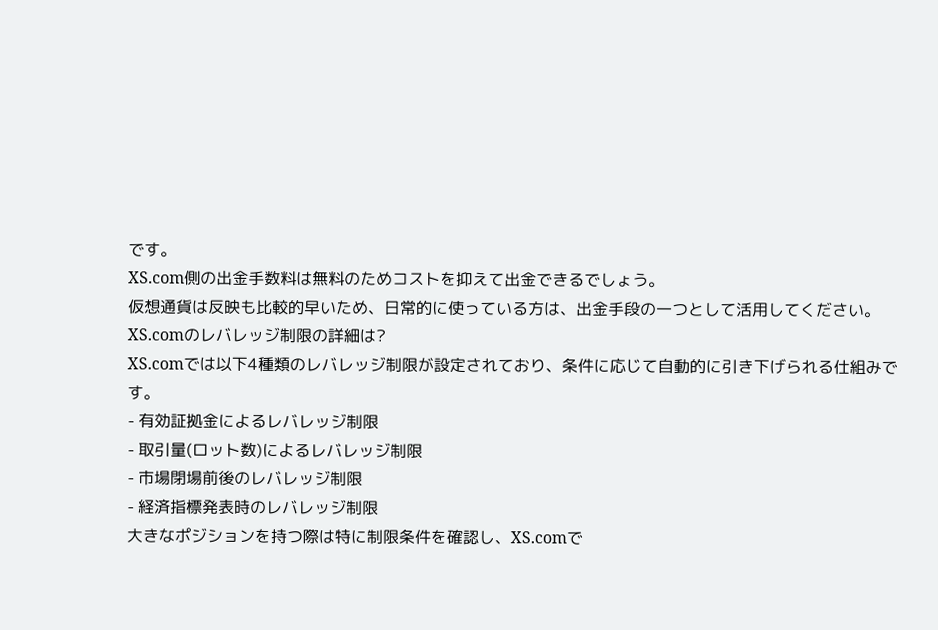です。
XS.com側の出金手数料は無料のためコストを抑えて出金できるでしょう。
仮想通貨は反映も比較的早いため、日常的に使っている方は、出金手段の一つとして活用してください。
XS.comのレバレッジ制限の詳細は?
XS.comでは以下4種類のレバレッジ制限が設定されており、条件に応じて自動的に引き下げられる仕組みです。
- 有効証拠金によるレバレッジ制限
- 取引量(ロット数)によるレバレッジ制限
- 市場閉場前後のレバレッジ制限
- 経済指標発表時のレバレッジ制限
大きなポジションを持つ際は特に制限条件を確認し、XS.comで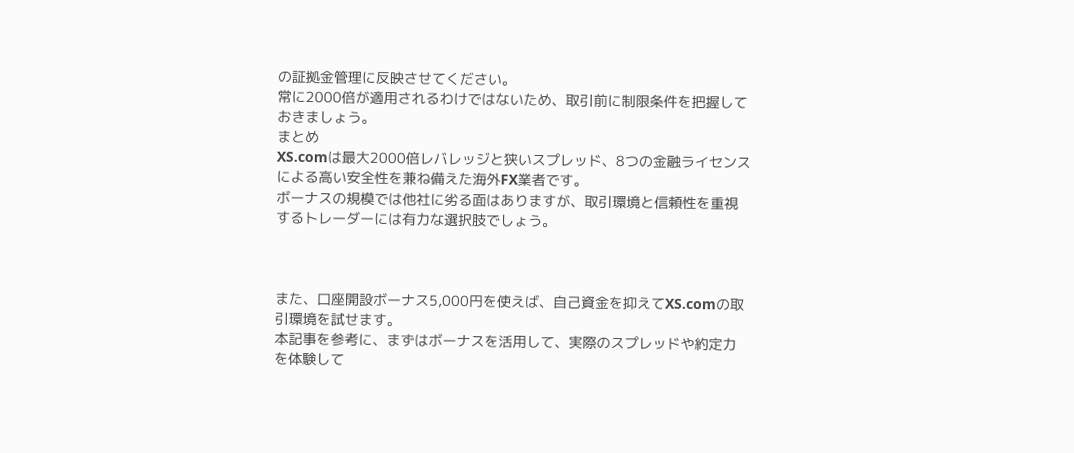の証拠金管理に反映させてください。
常に2000倍が適用されるわけではないため、取引前に制限条件を把握しておきましょう。
まとめ
XS.comは最大2000倍レバレッジと狭いスプレッド、8つの金融ライセンスによる高い安全性を兼ね備えた海外FX業者です。
ボーナスの規模では他社に劣る面はありますが、取引環境と信頼性を重視するトレーダーには有力な選択肢でしょう。



また、口座開設ボーナス5,000円を使えば、自己資金を抑えてXS.comの取引環境を試せます。
本記事を参考に、まずはボーナスを活用して、実際のスプレッドや約定力を体験して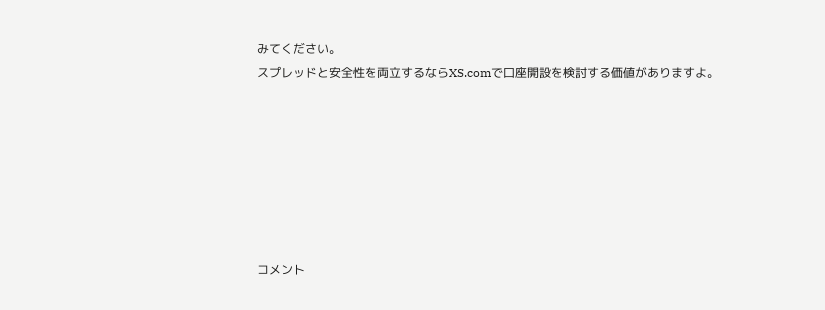みてください。
スプレッドと安全性を両立するならXS.comで口座開設を検討する価値がありますよ。







コメント